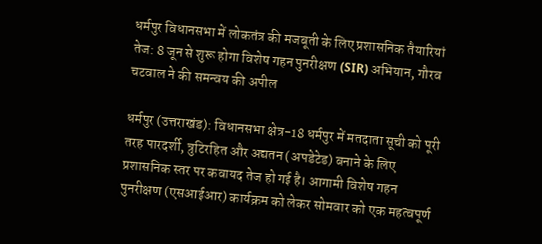धर्मपुर विधानसभा में लोकतंत्र की मजबूती के लिए प्रशासनिक तैयारियां तेज: 8 जून से शुरू होगा विशेष गहन पुनरीक्षण (SIR) अभियान, गौरव चटवाल ने की समन्वय की अपील

धर्मपुर (उत्तराखंड): विधानसभा क्षेत्र-18 धर्मपुर में मतदाता सूची को पूरी तरह पारदर्शी, त्रुटिरहित और अद्यतन (अपडेटेड) बनाने के लिए प्रशासनिक स्तर पर कवायद तेज हो गई है। आगामी विशेष गहन पुनरीक्षण (एसआईआर) कार्यक्रम को लेकर सोमवार को एक महत्वपूर्ण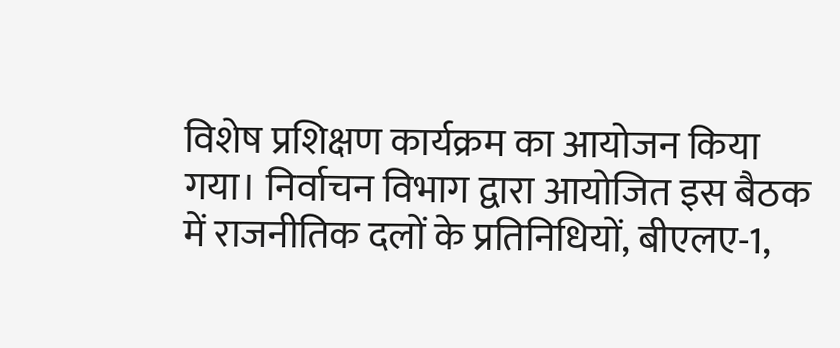विशेष प्रशिक्षण कार्यक्रम का आयोजन किया गया। निर्वाचन विभाग द्वारा आयोजित इस बैठक में राजनीतिक दलों के प्रतिनिधियों, बीएलए-1,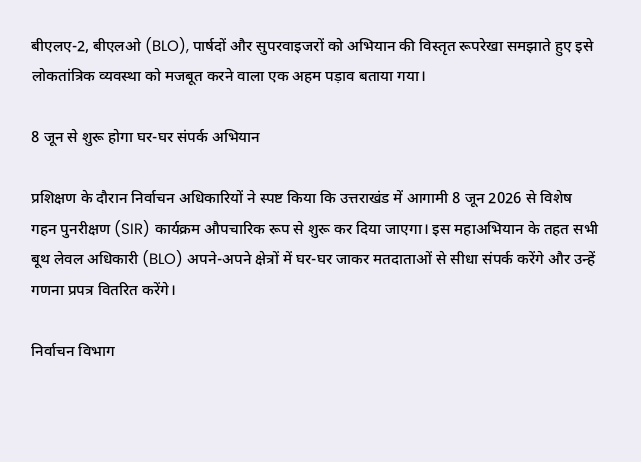बीएलए-2, बीएलओ (BLO), पार्षदों और सुपरवाइजरों को अभियान की विस्तृत रूपरेखा समझाते हुए इसे लोकतांत्रिक व्यवस्था को मजबूत करने वाला एक अहम पड़ाव बताया गया।

8 जून से शुरू होगा घर-घर संपर्क अभियान

प्रशिक्षण के दौरान निर्वाचन अधिकारियों ने स्पष्ट किया कि उत्तराखंड में आगामी 8 जून 2026 से विशेष गहन पुनरीक्षण (SIR) कार्यक्रम औपचारिक रूप से शुरू कर दिया जाएगा। इस महाअभियान के तहत सभी बूथ लेवल अधिकारी (BLO) अपने-अपने क्षेत्रों में घर-घर जाकर मतदाताओं से सीधा संपर्क करेंगे और उन्हें गणना प्रपत्र वितरित करेंगे।

निर्वाचन विभाग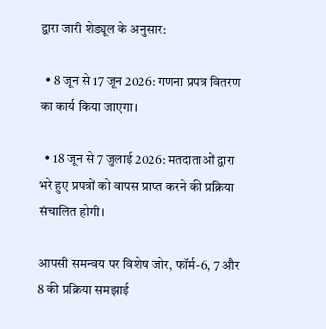द्वारा जारी शेड्यूल के अनुसार:

  • 8 जून से 17 जून 2026: गणना प्रपत्र वितरण का कार्य किया जाएगा।

  • 18 जून से 7 जुलाई 2026: मतदाताओं द्वारा भरे हुए प्रपत्रों को वापस प्राप्त करने की प्रक्रिया संचालित होगी।

आपसी समन्वय पर विशेष जोर, फॉर्म-6, 7 और 8 की प्रक्रिया समझाई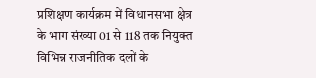प्रशिक्षण कार्यक्रम में विधानसभा क्षेत्र के भाग संख्या 01 से 118 तक नियुक्त विभिन्न राजनीतिक दलों के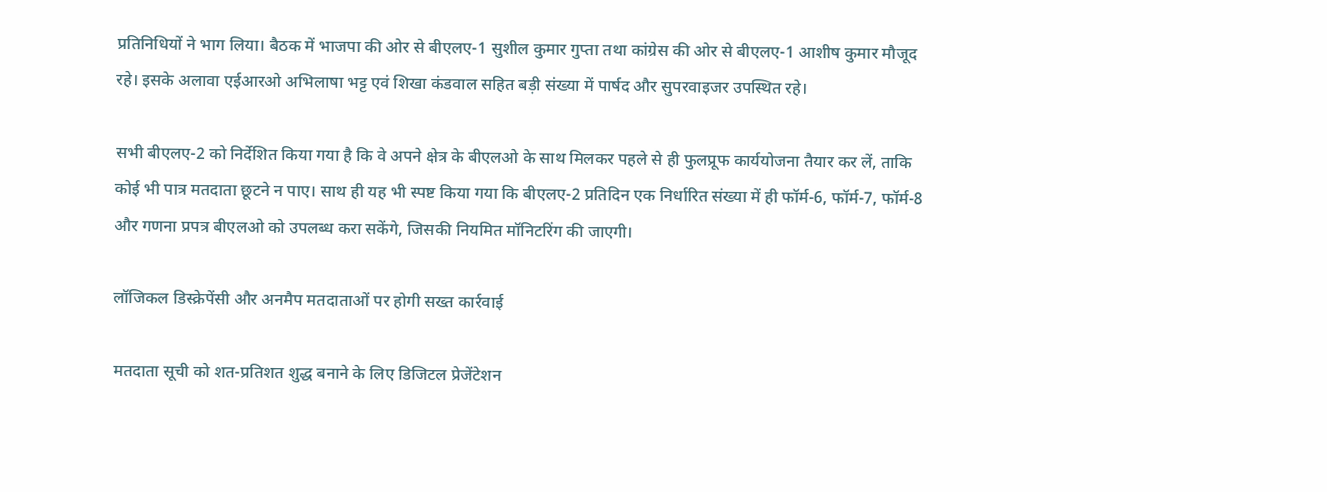प्रतिनिधियों ने भाग लिया। बैठक में भाजपा की ओर से बीएलए-1 सुशील कुमार गुप्ता तथा कांग्रेस की ओर से बीएलए-1 आशीष कुमार मौजूद रहे। इसके अलावा एईआरओ अभिलाषा भट्ट एवं शिखा कंडवाल सहित बड़ी संख्या में पार्षद और सुपरवाइजर उपस्थित रहे।

सभी बीएलए-2 को निर्देशित किया गया है कि वे अपने क्षेत्र के बीएलओ के साथ मिलकर पहले से ही फुलप्रूफ कार्ययोजना तैयार कर लें, ताकि कोई भी पात्र मतदाता छूटने न पाए। साथ ही यह भी स्पष्ट किया गया कि बीएलए-2 प्रतिदिन एक निर्धारित संख्या में ही फॉर्म-6, फॉर्म-7, फॉर्म-8 और गणना प्रपत्र बीएलओ को उपलब्ध करा सकेंगे, जिसकी नियमित मॉनिटरिंग की जाएगी।

लॉजिकल डिस्क्रेपेंसी और अनमैप मतदाताओं पर होगी सख्त कार्रवाई

मतदाता सूची को शत-प्रतिशत शुद्ध बनाने के लिए डिजिटल प्रेजेंटेशन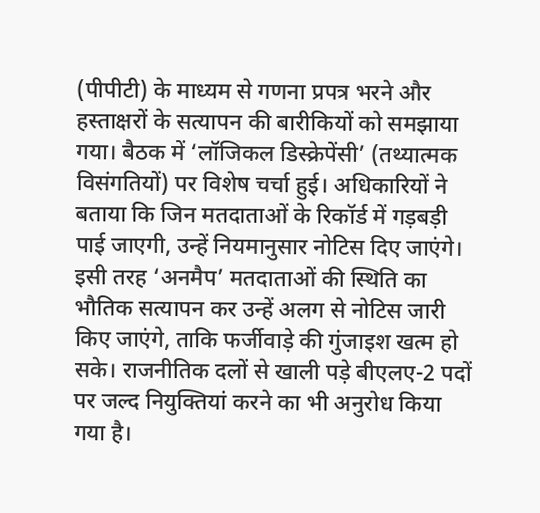(पीपीटी) के माध्यम से गणना प्रपत्र भरने और हस्ताक्षरों के सत्यापन की बारीकियों को समझाया गया। बैठक में ‘लॉजिकल डिस्क्रेपेंसी’ (तथ्यात्मक विसंगतियों) पर विशेष चर्चा हुई। अधिकारियों ने बताया कि जिन मतदाताओं के रिकॉर्ड में गड़बड़ी पाई जाएगी, उन्हें नियमानुसार नोटिस दिए जाएंगे। इसी तरह ‘अनमैप’ मतदाताओं की स्थिति का भौतिक सत्यापन कर उन्हें अलग से नोटिस जारी किए जाएंगे, ताकि फर्जीवाड़े की गुंजाइश खत्म हो सके। राजनीतिक दलों से खाली पड़े बीएलए-2 पदों पर जल्द नियुक्तियां करने का भी अनुरोध किया गया है।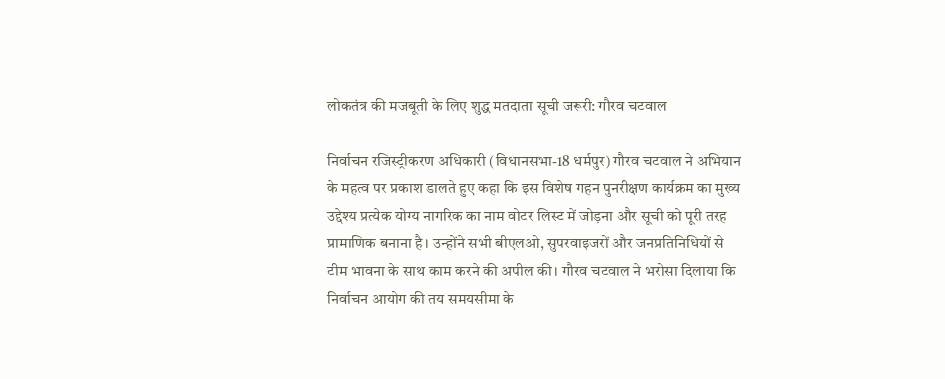लोकतंत्र की मजबूती के लिए शुद्ध मतदाता सूची जरूरी: गौरव चटवाल

निर्वाचन रजिस्ट्रीकरण अधिकारी (विधानसभा-18 धर्मपुर) गौरव चटवाल ने अभियान के महत्व पर प्रकाश डालते हुए कहा कि इस विशेष गहन पुनरीक्षण कार्यक्रम का मुख्य उद्देश्य प्रत्येक योग्य नागरिक का नाम वोटर लिस्ट में जोड़ना और सूची को पूरी तरह प्रामाणिक बनाना है। उन्होंने सभी बीएलओ, सुपरवाइजरों और जनप्रतिनिधियों से टीम भावना के साथ काम करने की अपील की। गौरव चटवाल ने भरोसा दिलाया कि निर्वाचन आयोग की तय समयसीमा के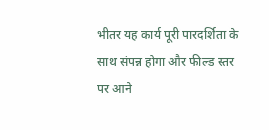भीतर यह कार्य पूरी पारदर्शिता के साथ संपन्न होगा और फील्ड स्तर पर आने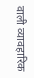वाली व्यावहारिक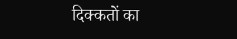दिक्कतों का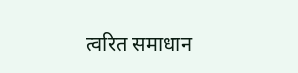त्वरित समाधान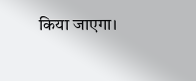किया जाएगा।